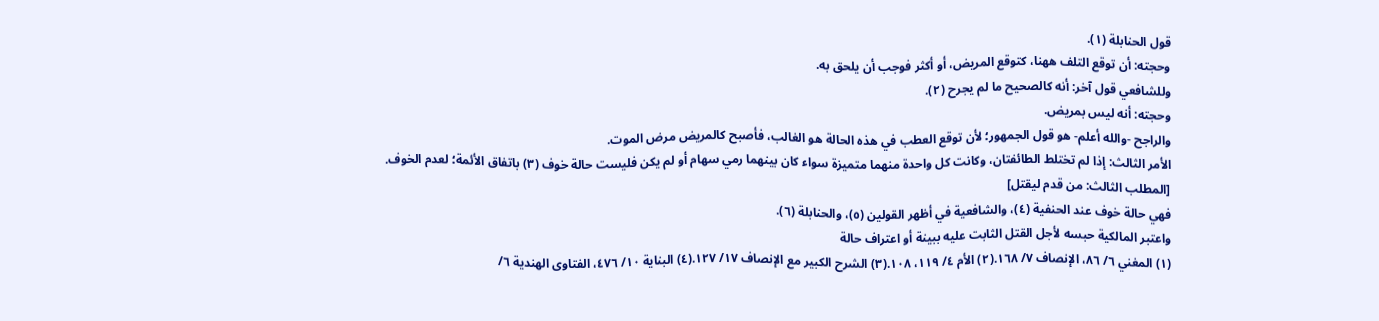قول الحنابلة (١).
وحجته: أن توقع التلف ههنا، كتوقع المريض، أو أكثر فوجب أن يلحق به.
وللشافعي قول آخر: أنه كالصحيح ما لم يجرح (٢).
وحجته: أنه ليس بمريض.
والراجح -والله أعلم- هو قول الجمهور؛ لأن توقع العطب في هذه الحالة هو الغالب، فأصبح كالمريض مرض الموت.
الأمر الثالث: إذا لم تختلط الطائفتان، وكانت كل واحدة منهما متميزة سواء كان بينهما رمي سهام أو لم يكن فليست حالة خوف (٣) باتفاق الأئمة؛ لعدم الخوف.
[المطلب الثالث: من قدم ليقتل]
فهي حالة خوف عند الحنفية (٤)، والشافعية في أظهر القولين (٥)، والحنابلة (٦).
واعتبر المالكية حبسه لأجل القتل الثابت عليه ببينة أو اعتراف حالة
(١) المغني ٦/ ٨٦، الإنصاف ٧/ ١٦٨.(٢) الأم ٤/ ١١٩، ١٠٨.(٣) الشرح الكبير مع الإنصاف ١٧/ ١٢٧.(٤) البناية ١٠/ ٤٧٦، الفتاوى الهندية ٦/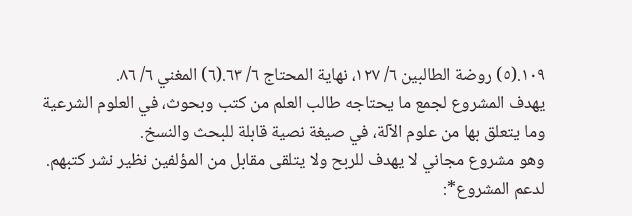١٠٩.(٥) روضة الطالبين ٦/ ١٢٧، نهاية المحتاج ٦/ ٦٣.(٦) المغني ٦/ ٨٦.
يهدف المشروع لجمع ما يحتاجه طالب العلم من كتب وبحوث، في العلوم الشرعية وما يتعلق بها من علوم الآلة، في صيغة نصية قابلة للبحث والنسخ.
وهو مشروع مجاني لا يهدف للربح ولا يتلقى مقابل من المؤلفين نظير نشر كتبهم.
لدعم المشروع*: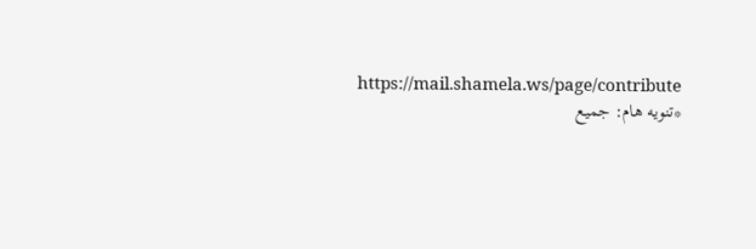https://mail.shamela.ws/page/contribute
*تنويه هام: جميع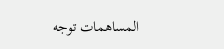المساهمات توجه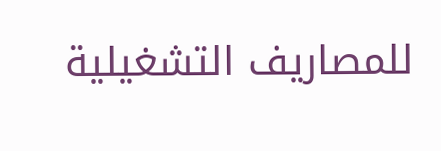للمصاريف التشغيلية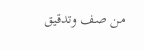من صف وتدقيق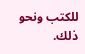للكتب ونحو ذلك.